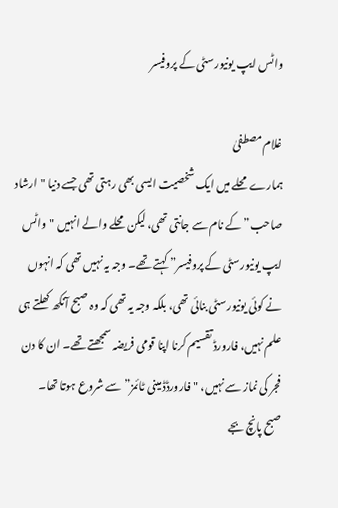واٹس ایپ یونیورسٹی کے پروفیسر

غلام مصطفیٰ
ہمارے محلے میں ایک شخصیت ایسی بھی رہتی تھی جسے دنیا "ارشاد صاحب” کے نام سے جانتی تھی، لیکن محلے والے انہیں "واٹس ایپ یونیورسٹی کے پروفیسر” کہتے تھے۔ وجہ یہ نہیں تھی کہ انہوں نے کوئی یونیورسٹی بنائی تھی، بلکہ وجہ یہ تھی کہ وہ صبح آنکھ کھلتے ہی علم نہیں، فارورڈ تقسیم کرنا اپنا قومی فریضہ سمجھتے تھے۔ ان کا دن فجر کی نماز سے نہیں، "فارورڈڈ مینی ٹائمز” سے شروع ہوتا تھا۔
صبح پانچ بجے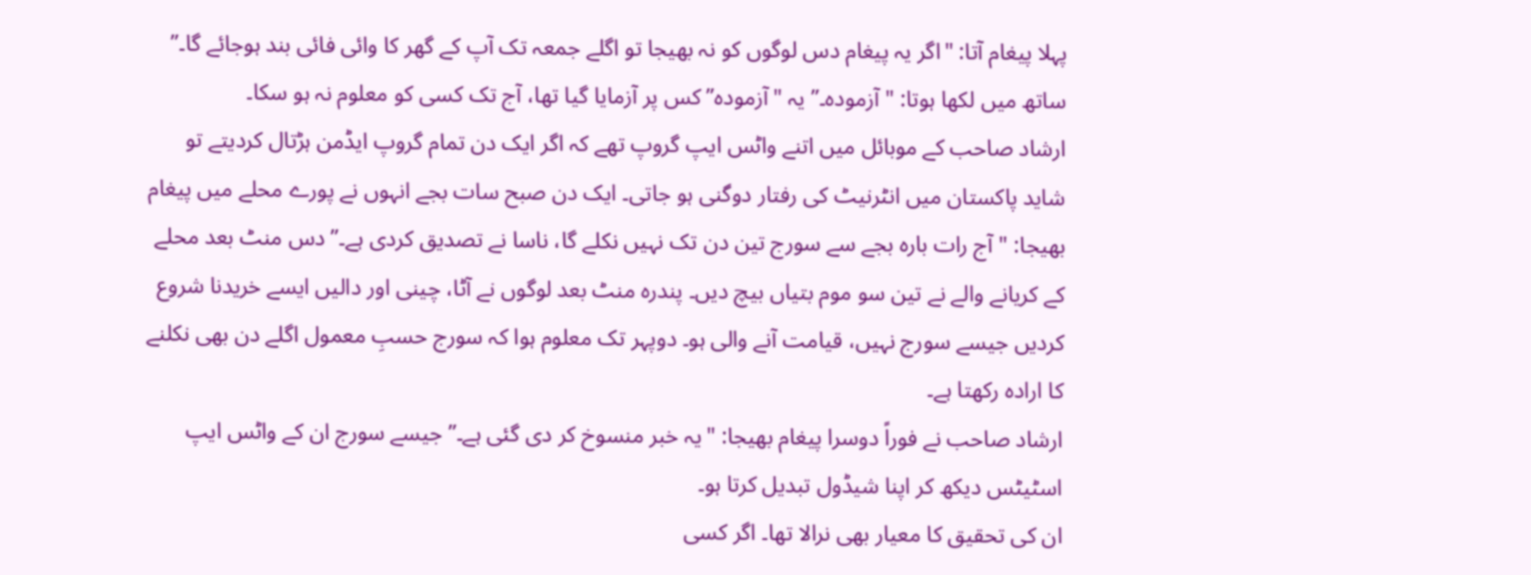پہلا پیغام آتا: "اگر یہ پیغام دس لوگوں کو نہ بھیجا تو اگلے جمعہ تک آپ کے گھر کا وائی فائی بند ہوجائے گا۔”
ساتھ میں لکھا ہوتا: "آزمودہ۔” یہ "آزمودہ” کس پر آزمایا گیا تھا، آج تک کسی کو معلوم نہ ہو سکا۔
ارشاد صاحب کے موبائل میں اتنے واٹس ایپ گروپ تھے کہ اگر ایک دن تمام گروپ ایڈمن ہڑتال کردیتے تو شاید پاکستان میں انٹرنیٹ کی رفتار دوگنی ہو جاتی۔ ایک دن صبح سات بجے انہوں نے پورے محلے میں پیغام بھیجا: "آج رات بارہ بجے سے سورج تین دن تک نہیں نکلے گا، ناسا نے تصدیق کردی ہے۔” دس منٹ بعد محلے کے کریانے والے نے تین سو موم بتیاں بیچ دیں۔ پندرہ منٹ بعد لوگوں نے آٹا، چینی اور دالیں ایسے خریدنا شروع کردیں جیسے سورج نہیں، قیامت آنے والی ہو۔ دوپہر تک معلوم ہوا کہ سورج حسبِ معمول اگلے دن بھی نکلنے کا ارادہ رکھتا ہے۔
ارشاد صاحب نے فوراً دوسرا پیغام بھیجا: "یہ خبر منسوخ کر دی گئی ہے۔” جیسے سورج ان کے واٹس ایپ اسٹیٹس دیکھ کر اپنا شیڈول تبدیل کرتا ہو۔
ان کی تحقیق کا معیار بھی نرالا تھا۔ اگر کسی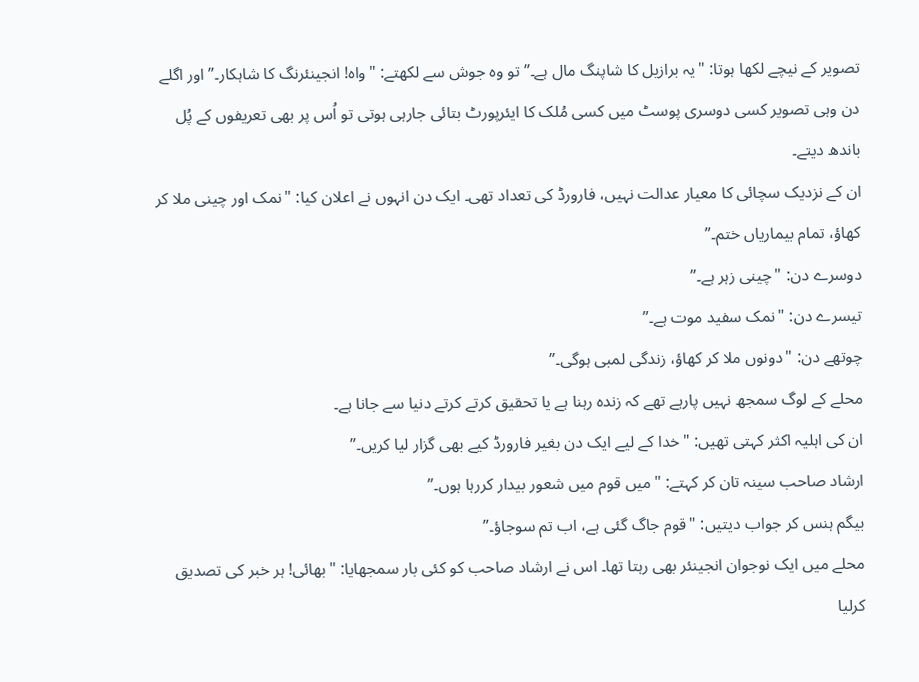تصویر کے نیچے لکھا ہوتا: "یہ برازیل کا شاپنگ مال ہے۔” تو وہ جوش سے لکھتے: "واہ! انجینئرنگ کا شاہکار۔” اور اگلے دن وہی تصویر کسی دوسری پوسٹ میں کسی مُلک کا ایئرپورٹ بتائی جارہی ہوتی تو اُس پر بھی تعریفوں کے پُل باندھ دیتے۔
ان کے نزدیک سچائی کا معیار عدالت نہیں، فارورڈ کی تعداد تھی۔ ایک دن انہوں نے اعلان کیا: "نمک اور چینی ملا کر کھاؤ، تمام بیماریاں ختم۔”
دوسرے دن: "چینی زہر ہے۔”
تیسرے دن: "نمک سفید موت ہے۔”
چوتھے دن: "دونوں ملا کر کھاؤ، زندگی لمبی ہوگی۔”
محلے کے لوگ سمجھ نہیں پارہے تھے کہ زندہ رہنا ہے یا تحقیق کرتے کرتے دنیا سے جانا ہے۔
ان کی اہلیہ اکثر کہتی تھیں: "خدا کے لیے ایک دن بغیر فارورڈ کیے بھی گزار لیا کریں۔”
ارشاد صاحب سینہ تان کر کہتے: "میں قوم میں شعور بیدار کررہا ہوں۔”
بیگم ہنس کر جواب دیتیں: "قوم جاگ گئی ہے، اب تم سوجاؤ۔”
محلے میں ایک نوجوان انجینئر بھی رہتا تھا۔ اس نے ارشاد صاحب کو کئی بار سمجھایا: "بھائی! ہر خبر کی تصدیق کرلیا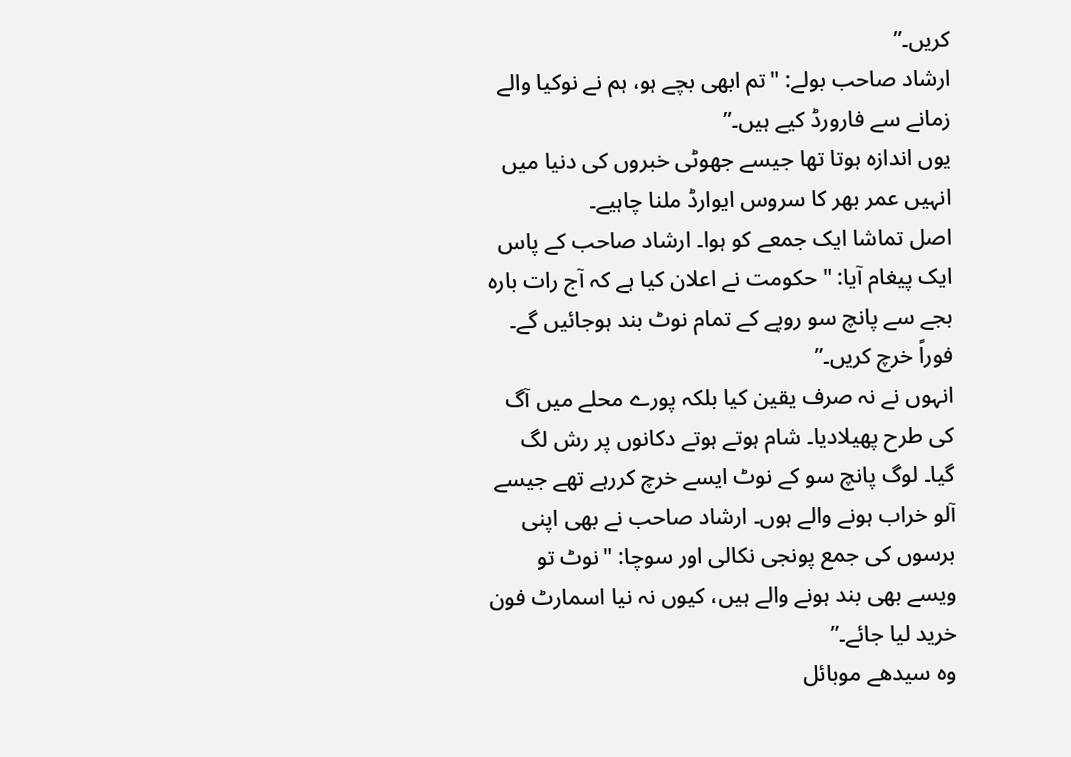کریں۔”
ارشاد صاحب بولے: "تم ابھی بچے ہو، ہم نے نوکیا والے زمانے سے فارورڈ کیے ہیں۔”
یوں اندازہ ہوتا تھا جیسے جھوٹی خبروں کی دنیا میں انہیں عمر بھر کا سروس ایوارڈ ملنا چاہیے۔
اصل تماشا ایک جمعے کو ہوا۔ ارشاد صاحب کے پاس ایک پیغام آیا: "حکومت نے اعلان کیا ہے کہ آج رات بارہ بجے سے پانچ سو روپے کے تمام نوٹ بند ہوجائیں گے۔ فوراً خرچ کریں۔”
انہوں نے نہ صرف یقین کیا بلکہ پورے محلے میں آگ کی طرح پھیلادیا۔ شام ہوتے ہوتے دکانوں پر رش لگ گیا۔ لوگ پانچ سو کے نوٹ ایسے خرچ کررہے تھے جیسے آلو خراب ہونے والے ہوں۔ ارشاد صاحب نے بھی اپنی برسوں کی جمع پونجی نکالی اور سوچا: "نوٹ تو ویسے بھی بند ہونے والے ہیں، کیوں نہ نیا اسمارٹ فون خرید لیا جائے۔”
وہ سیدھے موبائل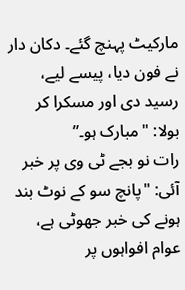مارکیٹ پہنچ گئے۔ دکان دار نے فون دیا، پیسے لیے، رسید دی اور مسکرا کر بولا: "مبارک ہو۔”
رات نو بجے ٹی وی پر خبر آئی: "پانچ سو کے نوٹ بند ہونے کی خبر جھوٹی ہے، عوام افواہوں پر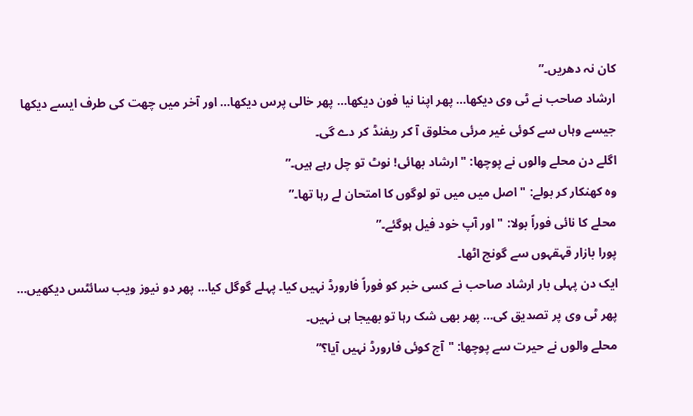کان نہ دھریں۔”
ارشاد صاحب نے ٹی وی دیکھا… پھر اپنا نیا فون دیکھا… پھر خالی پرس دیکھا… اور آخر میں چھت کی طرف ایسے دیکھا جیسے وہاں سے کوئی غیر مرئی مخلوق آ کر ریفنڈ کر دے گی۔
اگلے دن محلے والوں نے پوچھا: "ارشاد بھائی! نوٹ تو چل رہے ہیں۔”
وہ کھنکار کر بولے: "اصل میں میں تو لوگوں کا امتحان لے رہا تھا۔”
محلے کا نائی فوراً بولا: "اور آپ خود فیل ہوگئے۔”
پورا بازار قہقہوں سے گونج اٹھا۔
ایک دن پہلی بار ارشاد صاحب نے کسی خبر کو فوراً فارورڈ نہیں کیا۔ پہلے گوگل کیا… پھر دو نیوز ویب سائٹس دیکھیں… پھر ٹی وی پر تصدیق کی… پھر بھی شک رہا تو بھیجا ہی نہیں۔
محلے والوں نے حیرت سے پوچھا: "آج کوئی فارورڈ نہیں آیا؟”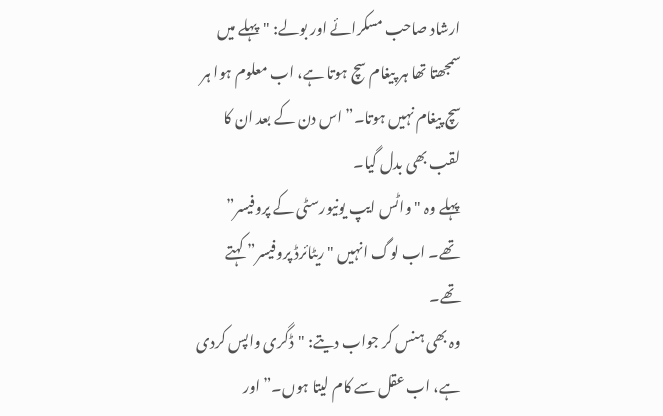ارشاد صاحب مسکرائے اور بولے: "پہلے میں سمجھتا تھا ہر پیغام سچ ہوتا ہے، اب معلوم ہوا ہر سچ پیغام نہیں ہوتا۔” اس دن کے بعد ان کا لقب بھی بدل گیا۔
پہلے وہ "واٹس ایپ یونیورسٹی کے پروفیسر” تھے۔ اب لوگ انہیں "ریٹائرڈ پروفیسر” کہتے تھے۔
وہ بھی ہنس کر جواب دیتے: "ڈگری واپس کردی ہے، اب عقل سے کام لیتا ہوں۔” اور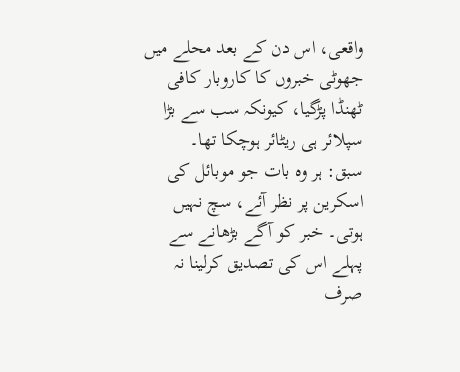واقعی، اس دن کے بعد محلے میں جھوٹی خبروں کا کاروبار کافی ٹھنڈا پڑگیا، کیونکہ سب سے بڑا سپلائر ہی ریٹائر ہوچکا تھا۔
سبق: ہر وہ بات جو موبائل کی اسکرین پر نظر آئے، سچ نہیں ہوتی۔ خبر کو آگے بڑھانے سے پہلے اس کی تصدیق کرلینا نہ صرف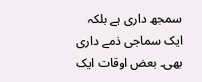سمجھ داری ہے بلکہ ایک سماجی ذمے داری بھی۔ بعض اوقات ایک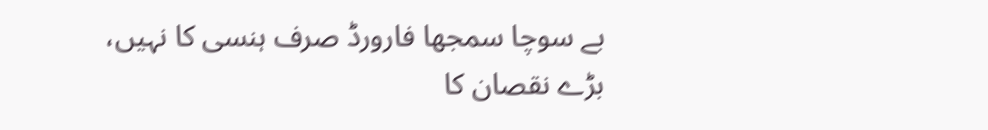بے سوچا سمجھا فارورڈ صرف ہنسی کا نہیں، بڑے نقصان کا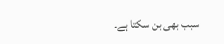سبب بھی بن سکتا ہے۔